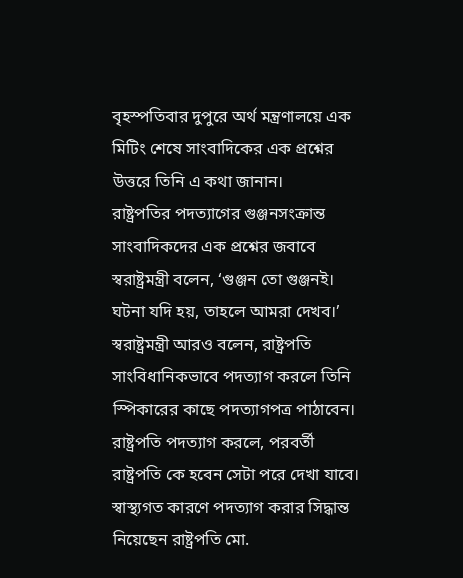বৃহস্পতিবার দুপুরে অর্থ মন্ত্রণালয়ে এক মিটিং শেষে সাংবাদিকের এক প্রশ্নের উত্তরে তিনি এ কথা জানান।
রাষ্ট্রপতির পদত্যাগের গুঞ্জনসংক্রান্ত সাংবাদিকদের এক প্রশ্নের জবাবে স্বরাষ্ট্রমন্ত্রী বলেন, ‘গুঞ্জন তো গুঞ্জনই। ঘটনা যদি হয়, তাহলে আমরা দেখব।’
স্বরাষ্ট্রমন্ত্রী আরও বলেন, রাষ্ট্রপতি সাংবিধানিকভাবে পদত্যাগ করলে তিনি স্পিকারের কাছে পদত্যাগপত্র পাঠাবেন। রাষ্ট্রপতি পদত্যাগ করলে, পরবর্তী রাষ্ট্রপতি কে হবেন সেটা পরে দেখা যাবে।
স্বাস্থ্যগত কারণে পদত্যাগ করার সিদ্ধান্ত নিয়েছেন রাষ্ট্রপতি মো.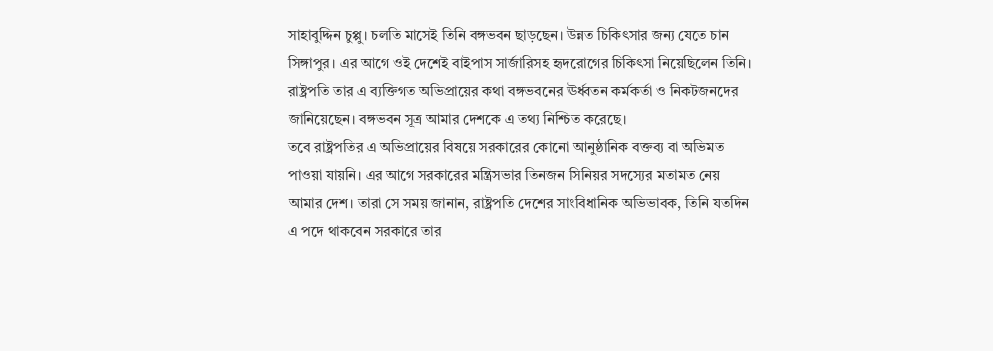সাহাবুদ্দিন চুপ্পু। চলতি মাসেই তিনি বঙ্গভবন ছাড়ছেন। উন্নত চিকিৎসার জন্য যেতে চান সিঙ্গাপুর। এর আগে ওই দেশেই বাইপাস সার্জারিসহ হৃদরোগের চিকিৎসা নিয়েছিলেন তিনি। রাষ্ট্রপতি তার এ ব্যক্তিগত অভিপ্রায়ের কথা বঙ্গভবনের ঊর্ধ্বতন কর্মকর্তা ও নিকটজনদের জানিয়েছেন। বঙ্গভবন সূত্র আমার দেশকে এ তথ্য নিশ্চিত করেছে।
তবে রাষ্ট্রপতির এ অভিপ্রায়ের বিষয়ে সরকারের কোনো আনুষ্ঠানিক বক্তব্য বা অভিমত পাওয়া যায়নি। এর আগে সরকারের মন্ত্রিসভার তিনজন সিনিয়র সদস্যের মতামত নেয় আমার দেশ। তারা সে সময় জানান, রাষ্ট্রপতি দেশের সাংবিধানিক অভিভাবক, তিনি যতদিন এ পদে থাকবেন সরকারে তার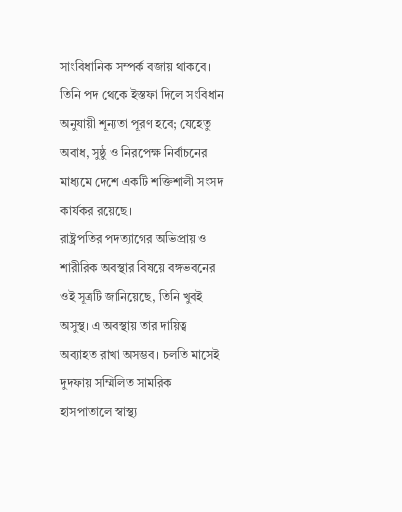সাংবিধানিক সম্পর্ক বজায় থাকবে। তিনি পদ থেকে ইস্তফা দিলে সংবিধান অনুযায়ী শূন্যতা পূরণ হবে; যেহেতু অবাধ, সুষ্ঠু ও নিরপেক্ষ নির্বাচনের মাধ্যমে দেশে একটি শক্তিশালী সংসদ কার্যকর রয়েছে।
রাষ্ট্রপতির পদত্যাগের অভিপ্রায় ও শারীরিক অবস্থার বিষয়ে বঙ্গভবনের ওই সূত্রটি জানিয়েছে, তিনি খুবই অসুস্থ। এ অবস্থায় তার দায়িত্ব অব্যাহত রাখা অসম্ভব। চলতি মাসেই দুদফায় সম্মিলিত সামরিক হাসপাতালে স্বাস্থ্য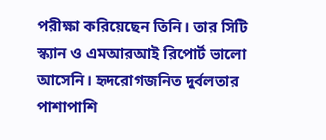পরীক্ষা করিয়েছেন তিনি। তার সিটি স্ক্যান ও এমআরআই রিপোর্ট ভালো আসেনি। হৃদরোগজনিত দুর্বলতার পাশাপাশি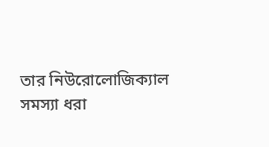তার নিউরোলোজিক্যাল সমস্যা ধরা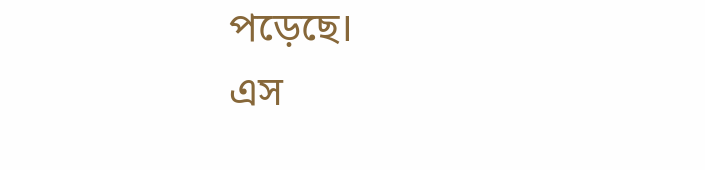পড়েছে।
এস